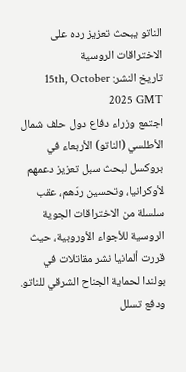الناتو يبحث تعزيز رده على الاختراقات الروسية
تاريخ النشر: 15th, October 2025 GMT
اجتمع وزراء دفاع دول حلف شمال الأطلسي (الناتو) الأربعاء في بروكسل لبحث سبل تعزيز دعمهم لأوكرانيا، وتحسين ردّهم، عقب سلسلة من الاختراقات الجوية الروسية للأجواء الأوروبية، حيث قررت ألمانيا نشر مقاتلات في بولندا لحماية الجناح الشرقي للناتو.
ودفع تسلل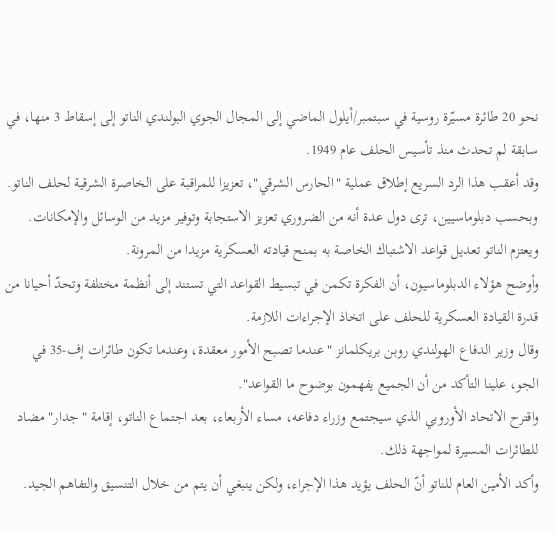نحو 20 طائرة مسيّرة روسية في سبتمبر/أيلول الماضي إلى المجال الجوي البولندي الناتو إلى إسقاط 3 منها، في سابقة لم تحدث منذ تأسيس الحلف عام 1949.
وقد أعقب هذا الرد السريع إطلاق عملية "الحارس الشرقي"، تعزيزا للمراقبة على الخاصرة الشرقية لحلف الناتو. وبحسب دبلوماسيين، ترى دول عدة أنه من الضروري تعزيز الاستجابة وتوفير مزيد من الوسائل والإمكانات.
ويعتزم الناتو تعديل قواعد الاشتباك الخاصة به بمنح قيادته العسكرية مزيدا من المرونة.
وأوضح هؤلاء الدبلوماسيون، أن الفكرة تكمن في تبسيط القواعد التي تستند إلى أنظمة مختلفة وتحدّ أحيانا من قدرة القيادة العسكرية للحلف على اتخاذ الإجراءات اللازمة.
وقال وزير الدفاع الهولندي روبن بريكلمانز "عندما تصبح الأمور معقدة، وعندما تكون طائرات إف-35 في الجو، علينا التأكد من أن الجميع يفهمون بوضوح ما القواعد".
واقترح الاتحاد الأوروبي الذي سيجتمع وزراء دفاعه، مساء الأربعاء، بعد اجتماع الناتو، إقامة "جدار" مضاد للطائرات المسيرة لمواجهة ذلك.
وأكد الأمين العام للناتو أنّ الحلف يؤيد هذا الإجراء، ولكن ينبغي أن يتم من خلال التنسيق والتفاهم الجيد.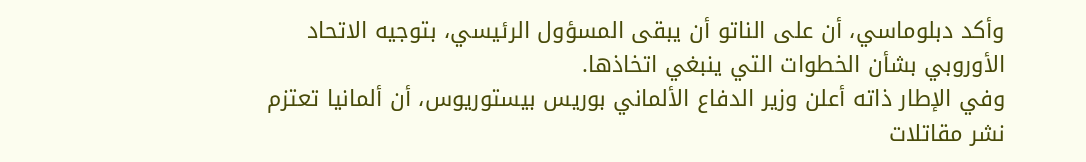وأكد دبلوماسي، أن على الناتو أن يبقى المسؤول الرئيسي، بتوجيه الاتحاد الأوروبي بشأن الخطوات التي ينبغي اتخاذها.
وفي الإطار ذاته أعلن وزير الدفاع الألماني بوريس بيستوريوس، أن ألمانيا تعتزم نشر مقاتلات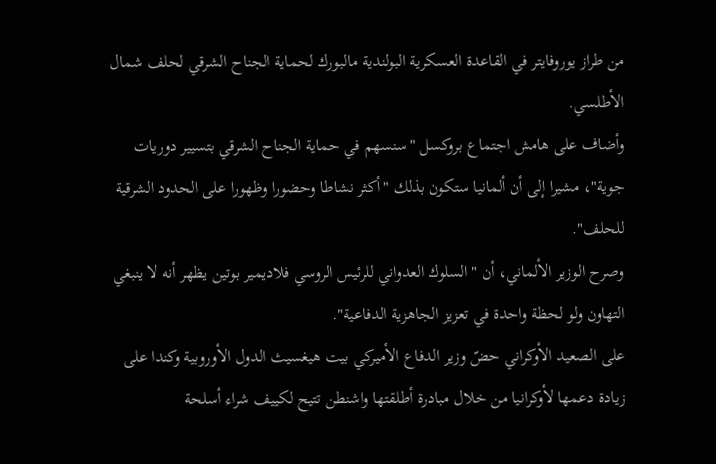من طراز يوروفايتر في القاعدة العسكرية البولندية مالبورك لحماية الجناح الشرقي لحلف شمال الأطلسي.
وأضاف على هامش اجتماع بروكسل "سنسهم في حماية الجناح الشرقي بتسيير دوريات جوية"، مشيرا إلى أن ألمانيا ستكون بذلك "أكثر نشاطا وحضورا وظهورا على الحدود الشرقية للحلف".
وصرح الوزير الألماني، أن "السلوك العدواني للرئيس الروسي فلاديمير بوتين يظهر أنه لا ينبغي التهاون ولو لحظة واحدة في تعزيز الجاهزية الدفاعية".
على الصعيد الأوكراني حضّ وزير الدفاع الأميركي بيت هيغسيث الدول الأوروبية وكندا على زيادة دعمها لأوكرانيا من خلال مبادرة أطلقتها واشنطن تتيح لكييف شراء أسلحة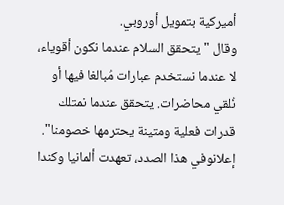أميركية بتمويل أوروبي.
وقال "يتحقق السلام عندما نكون أقوياء، لا عندما نستخدم عبارات مُبالغا فيها أو نُلقي محاضرات. يتحقق عندما نمتلك قدرات فعلية ومتينة يحترمها خصومنا".
إعلانوفي هذا الصدد، تعهدت ألمانيا وكندا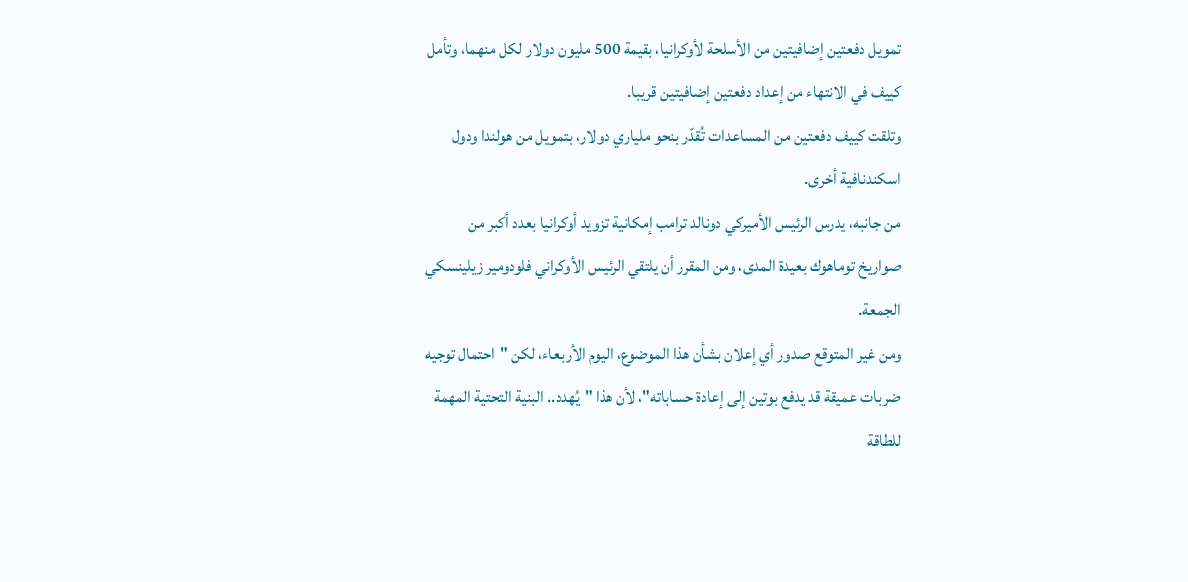تمويل دفعتين إضافيتين من الأسلحة لأوكرانيا، بقيمة 500 مليون دولار لكل منهما، وتأمل كييف في الانتهاء من إعداد دفعتين إضافيتين قريبا.
وتلقت كييف دفعتين من المساعدات تُقدّر بنحو ملياري دولار، بتمويل من هولندا ودول اسكندنافية أخرى.
من جانبه، يدرس الرئيس الأميركي دونالد ترامب إمكانية تزويد أوكرانيا بعدد أكبر من صواريخ توماهوك بعيدة المدى، ومن المقرر أن يلتقي الرئيس الأوكراني فلودومير زيلينسكي الجمعة.
ومن غير المتوقع صدور أي إعلان بشأن هذا الموضوع، اليوم الأربعاء، لكن "احتمال توجيه ضربات عميقة قد يدفع بوتين إلى إعادة حساباته"، لأن هذا "يُهدد.. البنية التحتية المهمة للطاقة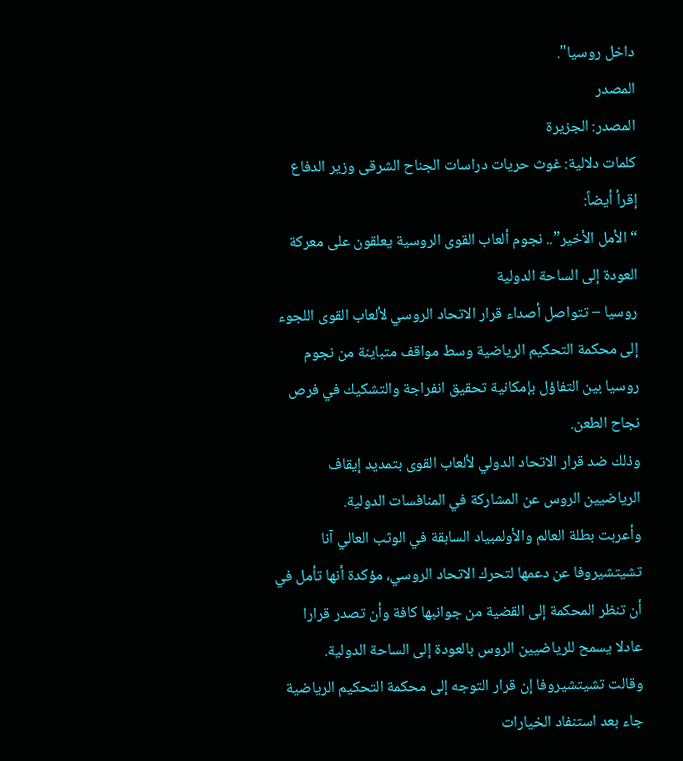داخل روسيا".
المصدر
المصدر: الجزيرة
كلمات دلالية: غوث حريات دراسات الجناح الشرقی وزیر الدفاع
إقرأ أيضاً:
“الأمل الأخير”.. نجوم ألعاب القوى الروسية يعلقون على معركة العودة إلى الساحة الدولية
روسيا – تتواصل أصداء قرار الاتحاد الروسي لألعاب القوى اللجوء إلى محكمة التحكيم الرياضية وسط مواقف متباينة من نجوم روسيا بين التفاؤل بإمكانية تحقيق انفراجة والتشكيك في فرص نجاح الطعن.
وذلك ضد قرار الاتحاد الدولي لألعاب القوى بتمديد إيقاف الرياضيين الروس عن المشاركة في المنافسات الدولية.
وأعربت بطلة العالم والأولمبياد السابقة في الوثب العالي آنا تشيتشيروفا عن دعمها لتحرك الاتحاد الروسي، مؤكدة أنها تأمل في أن تنظر المحكمة إلى القضية من جوانبها كافة وأن تصدر قرارا عادلا يسمح للرياضيين الروس بالعودة إلى الساحة الدولية.
وقالت تشيتشيروفا إن قرار التوجه إلى محكمة التحكيم الرياضية جاء بعد استنفاد الخيارات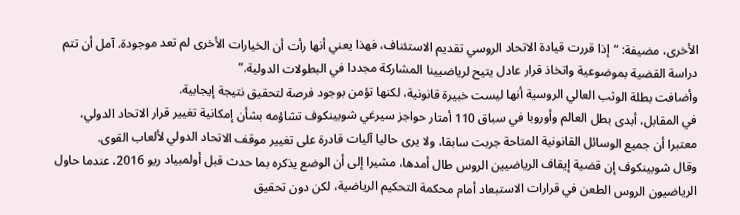الأخرى، مضيفة: “إذا قررت قيادة الاتحاد الروسي تقديم الاستئناف، فهذا يعني أنها رأت أن الخيارات الأخرى لم تعد موجودة. آمل أن تتم دراسة القضية بموضوعية واتخاذ قرار عادل يتيح لرياضيينا المشاركة مجددا في البطولات الدولية.”
وأضافت بطلة الوثب العالي الروسية أنها ليست خبيرة قانونية، لكنها تؤمن بوجود فرصة لتحقيق نتيجة إيجابية.
في المقابل، أبدى بطل العالم وأوروبا في سباق 110 أمتار حواجز سيرغي شوبينكوف تشاؤمه بشأن إمكانية تغيير قرار الاتحاد الدولي، معتبرا أن جميع الوسائل القانونية المتاحة جربت سابقا، ولا يرى حاليا آليات قادرة على تغيير موقف الاتحاد الدولي لألعاب القوى.
وقال شوبينكوف إن قضية إيقاف الرياضيين الروس طال أمدها، مشيرا إلى أن الوضع يذكره بما حدث قبل أولمبياد ريو 2016، عندما حاول الرياضيون الروس الطعن في قرارات الاستبعاد أمام محكمة التحكيم الرياضية، لكن دون تحقيق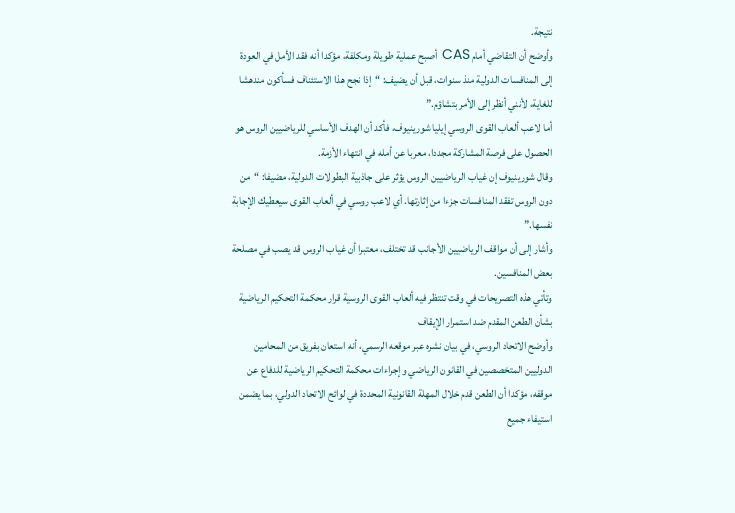نتيجة.
وأوضح أن التقاضي أمام CAS أصبح عملية طويلة ومكلفة، مؤكدا أنه فقد الأمل في العودة إلى المنافسات الدولية منذ سنوات، قبل أن يضيف: “إذا نجح هذا الاستئناف فسأكون مندهشا للغاية، لأنني أنظر إلى الأمر بتشاؤم.”
أما لاعب ألعاب القوى الروسي إيليا شورينيوف، فأكد أن الهدف الأساسي للرياضيين الروس هو الحصول على فرصة المشاركة مجددا، معربا عن أمله في انتهاء الأزمة.
وقال شورينيوف إن غياب الرياضيين الروس يؤثر على جاذبية البطولات الدولية، مضيفا: “من دون الروس تفقد المنافسات جزءا من إثارتها. أي لاعب روسي في ألعاب القوى سيعطيك الإجابة نفسها.”
وأشار إلى أن مواقف الرياضيين الأجانب قد تختلف، معتبرا أن غياب الروس قد يصب في مصلحة بعض المنافسين.
وتأتي هذه التصريحات في وقت تنتظر فيه ألعاب القوى الروسية قرار محكمة التحكيم الرياضية بشأن الطعن المقدم ضد استمرار الإيقاف
وأوضح الاتحاد الروسي، في بيان نشره عبر موقعه الرسمي، أنه استعان بفريق من المحامين الدوليين المتخصصين في القانون الرياضي وإجراءات محكمة التحكيم الرياضية للدفاع عن موقفه، مؤكدا أن الطعن قدم خلال المهلة القانونية المحددة في لوائح الاتحاد الدولي، بما يضمن استيفاء جميع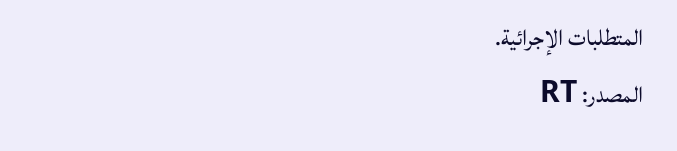المتطلبات الإجرائية.
المصدر: RT